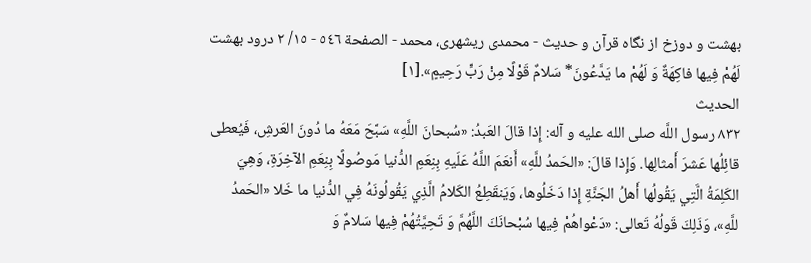بهشت و دوزخ از نگاه قرآن و حديث - محمدی ریشهری، محمد - الصفحة ٥٤٦ - ١٥/ ٢ درود بهشت
لَهُمْ فِيها فاكِهَةٌ وَ لَهُمْ ما يَدَّعُونَ* سَلامٌ قَوْلًا مِنْ رَبٍّ رَحِيمٍ».[١]
الحديث
٨٣٢ رسول اللَّه صلى الله عليه و آله: إِذا قالَ العَبدُ: «سُبحانَ اللَّهِ» سَبَّحَ مَعَهُ ما دُونَ العَرشِ، فَيُعطى قائِلُها عَشرَ أَمثالِها. وَإِذا قالَ: «الحَمدُ للَّهِ» أَنعَمَ اللَّهُ عَلَيهِ بِنِعَمِ الدُّنيا مَوصُولًا بِنِعَمِ الآخِرَةِ، وَهِيَ الكَلِمَةُ الَّتِي يَقُولُها أَهلُ الجَنَّةِ إِذا دَخَلُوها، وَيَنقَطِعُ الكَلامُ الَّذِي يَقُولُونَهُ فِي الدُّنيا ما خَلا «الحَمدُ للَّهِ»، وَذَلِكَ قَولُهُ تَعالى: «دَعْواهُمْ فِيها سُبْحانَكَ اللَّهُمَّ وَ تَحِيَّتُهُمْ فِيها سَلامٌ وَ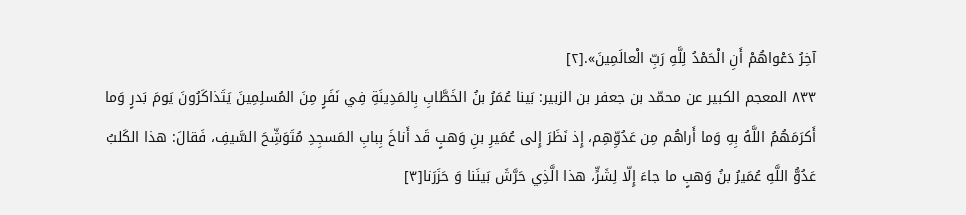آخِرُ دَعْواهُمْ أَنِ الْحَمْدُ لِلَّهِ رَبِّ الْعالَمِينَ».[٢]
٨٣٣ المعجم الكبير عن محمّد بن جعفر بن الزبير: بَينا عُمَرُ بنُ الخَطَّابِ بِالمَدِينَةِ فِي نَفَرٍ مِنَ المُسلِمِينَ يَتَذاكَرُونَ يَومَ بَدرٍ وَما أَكرَمَهُمُ اللَّهُ بِهِ وَما أَراهُم مِن عَدُوِّهِم، إِذ نَظَرَ إِلى عُمَيرِ بنِ وَهبٍ قَد أَناخَ بِبابِ المَسجِدِ مُتَوَشِّحَ السَّيفِ، فَقالَ: هذا الكَلبُ عَدُوُّ اللَّهِ عُمَيرُ بنُ وَهبٍ ما جاءَ إِلّا لِشَرٍّ، هذا الَّذِي حَرَّشَ بَينَنا وَ حَزَرَنا[٣]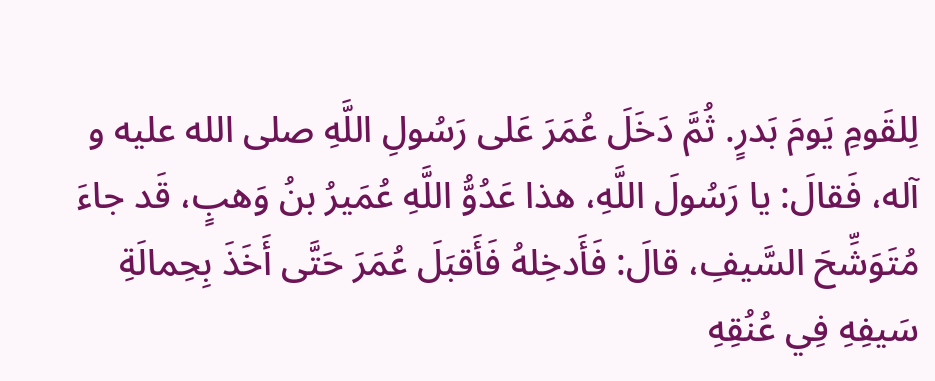لِلقَومِ يَومَ بَدرٍ. ثُمَّ دَخَلَ عُمَرَ عَلى رَسُولِ اللَّهِ صلى الله عليه و آله، فَقالَ: يا رَسُولَ اللَّهِ، هذا عَدُوُّ اللَّهِ عُمَيرُ بنُ وَهبٍ، قَد جاءَ مُتَوَشِّحَ السَّيفِ، قالَ: فَأَدخِلهُ فَأَقبَلَ عُمَرَ حَتَّى أَخَذَ بِحِمالَةِ سَيفِهِ فِي عُنُقِهِ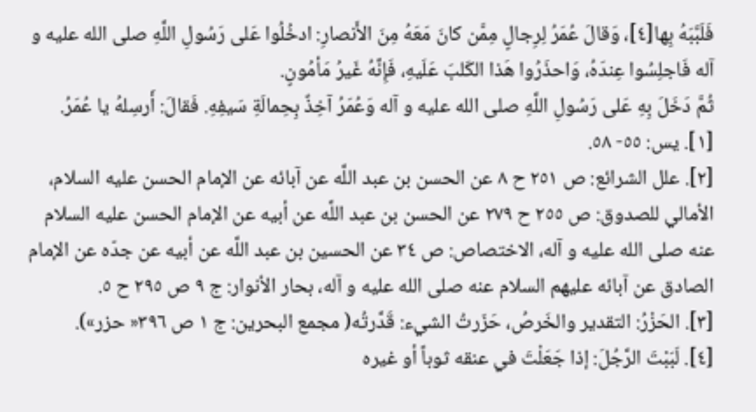فَلَبَّبَهُ بِها[٤]، وَقالَ عُمَرُ لِرِجالٍ مِمَّن كانَ مَعَهُ مِنَ الأَنصارِ: ادخُلُوا عَلى رَسُولِ اللَّهِ صلى الله عليه و آله فَاجلِسُوا عِندَهُ، وَاحذَرُوا هَذا الكَلبَ عَلَيهِ، فَإِنَّهُ غَيرُ مَأمُونٍ.
ثُمَّ دَخَلَ بِهِ عَلى رَسُولِ اللَّهِ صلى الله عليه و آله وَعُمَرُ آخِذٌ بِحِمالَةِ سَيفِهِ. فَقالَ: أَرسِلهُ يا عُمَرُ.
[١]. يس: ٥٥- ٥٨.
[٢]. علل الشرائع: ص ٢٥١ ح ٨ عن الحسن بن عبد اللَّه عن آبائه عن الإمام الحسن عليه السلام، الأمالي للصدوق: ص ٢٥٥ ح ٢٧٩ عن الحسن بن عبد اللَّه عن أبيه عن الإمام الحسن عليه السلام عنه صلى الله عليه و آله، الاختصاص: ص ٣٤ عن الحسين بن عبد اللَّه عن أبيه عن جدّه عن الإمام الصادق عن آبائه عليهم السلام عنه صلى الله عليه و آله، بحار الأنوار: ج ٩ ص ٢٩٥ ح ٥.
[٣]. الحَزْرُ: التقدير والخَرصُ، حَزَرتُ الشيء: قَدَّرتُه( مجمع البحرين: ج ١ ص ٣٩٦« حزر»).
[٤]. لَبَبْتَ الرَّجُلَ: إذا جَعَلْتَ في عنقه ثوباً أو غيره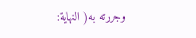وجررته به( النهاية: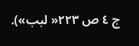ج ٤ ص ٢٢٣« لبب»).